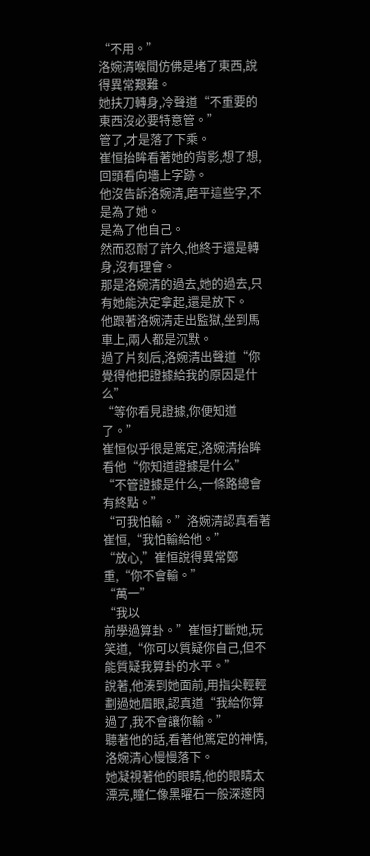“不用。”
洛婉清喉間仿佛是堵了東西,說得異常艱難。
她扶刀轉身,冷聲道“不重要的東西沒必要特意管。”
管了,才是落了下乘。
崔恒抬眸看著她的背影,想了想,回頭看向墻上字跡。
他沒告訴洛婉清,磨平這些字,不是為了她。
是為了他自己。
然而忍耐了許久,他終于還是轉身,沒有理會。
那是洛婉清的過去,她的過去,只有她能決定拿起,還是放下。
他跟著洛婉清走出監獄,坐到馬車上,兩人都是沉默。
過了片刻后,洛婉清出聲道“你覺得他把證據給我的原因是什么”
“等你看見證據,你便知道了。”
崔恒似乎很是篤定,洛婉清抬眸看他“你知道證據是什么”
“不管證據是什么,一條路總會有終點。”
“可我怕輸。”洛婉清認真看著崔恒,“我怕輸給他。”
“放心,”崔恒說得異常鄭重,“你不會輸。”
“萬一”
“我以
前學過算卦。”崔恒打斷她,玩笑道,“你可以質疑你自己,但不能質疑我算卦的水平。”
說著,他湊到她面前,用指尖輕輕劃過她眉眼,認真道“我給你算過了,我不會讓你輸。”
聽著他的話,看著他篤定的神情,洛婉清心慢慢落下。
她凝視著他的眼睛,他的眼睛太漂亮,瞳仁像黑曜石一般深邃閃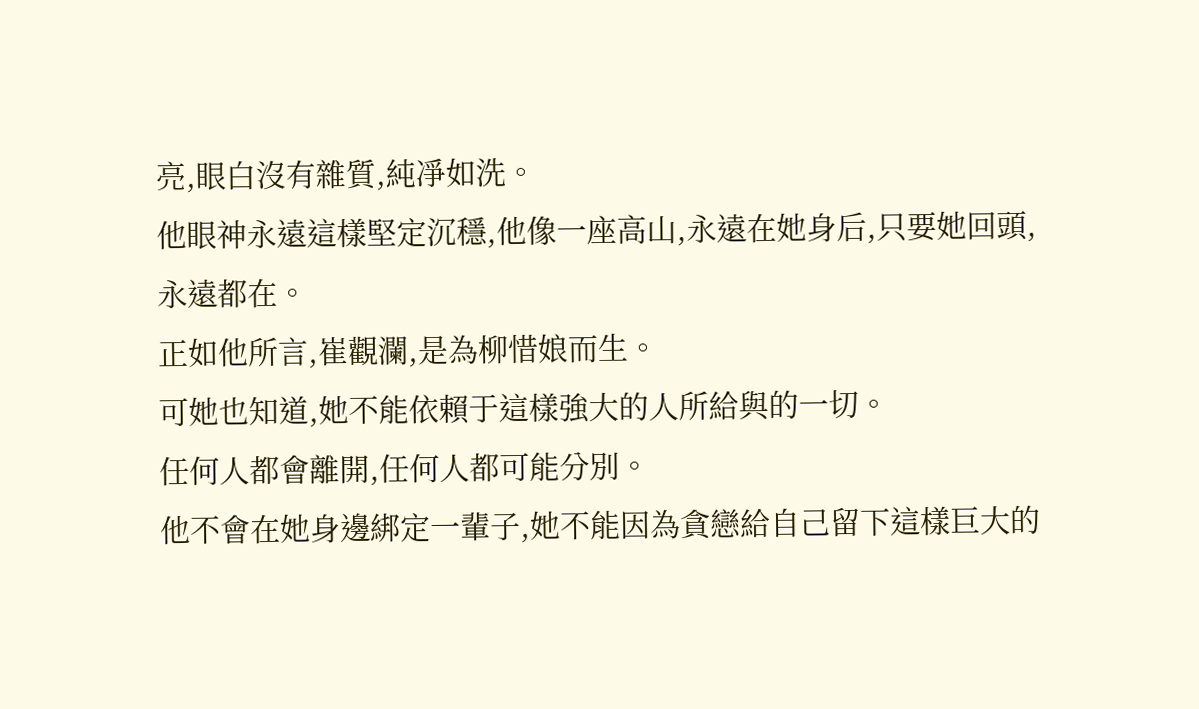亮,眼白沒有雜質,純凈如洗。
他眼神永遠這樣堅定沉穩,他像一座高山,永遠在她身后,只要她回頭,永遠都在。
正如他所言,崔觀瀾,是為柳惜娘而生。
可她也知道,她不能依賴于這樣強大的人所給與的一切。
任何人都會離開,任何人都可能分別。
他不會在她身邊綁定一輩子,她不能因為貪戀給自己留下這樣巨大的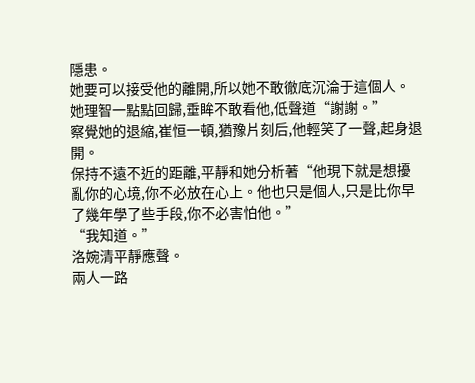隱患。
她要可以接受他的離開,所以她不敢徹底沉淪于這個人。
她理智一點點回歸,垂眸不敢看他,低聲道“謝謝。”
察覺她的退縮,崔恒一頓,猶豫片刻后,他輕笑了一聲,起身退開。
保持不遠不近的距離,平靜和她分析著“他現下就是想擾亂你的心境,你不必放在心上。他也只是個人,只是比你早了幾年學了些手段,你不必害怕他。”
“我知道。”
洛婉清平靜應聲。
兩人一路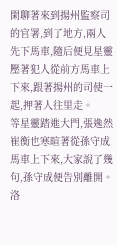閑聊著來到揚州監察司的官署,到了地方,兩人先下馬車,隨后便見星靈壓著犯人從前方馬車上下來,跟著揚州的司使一起,押著人往里走。
等星靈踏進大門,張逸然崔衡也寒暄著從孫守成馬車上下來,大家說了幾句,孫守成便告別離開。
洛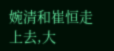婉清和崔恒走上去,大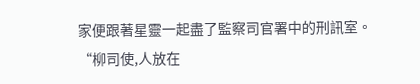家便跟著星靈一起盡了監察司官署中的刑訊室。
“柳司使,人放在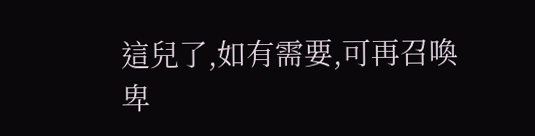這兒了,如有需要,可再召喚卑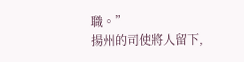職。”
揚州的司使將人留下,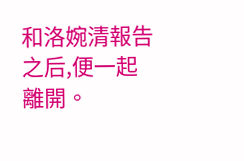和洛婉清報告之后,便一起離開。